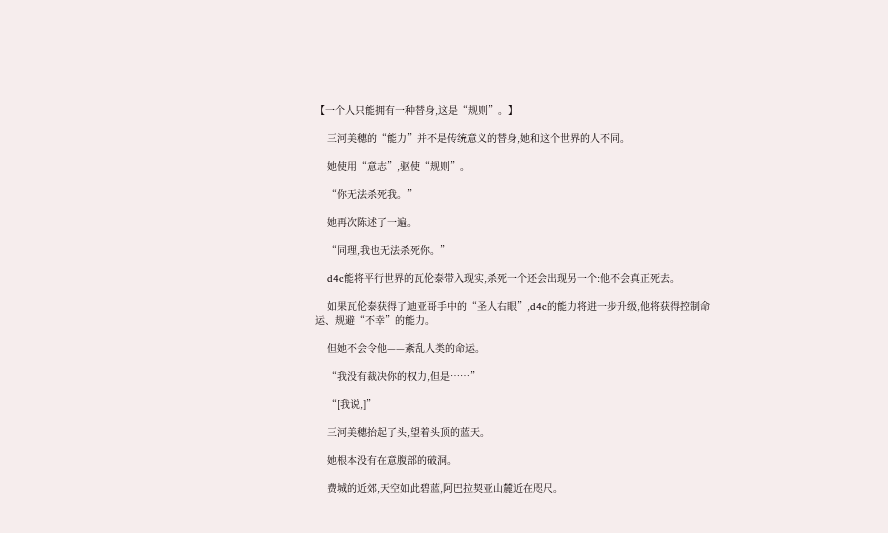【一个人只能拥有一种替身,这是“规则”。】

    三河美穗的“能力”并不是传统意义的替身,她和这个世界的人不同。

    她使用“意志”,驱使“规则”。

    “你无法杀死我。”

    她再次陈述了一遍。

    “同理,我也无法杀死你。”

    d4c能将平行世界的瓦伦泰带入现实,杀死一个还会出现另一个:他不会真正死去。

    如果瓦伦泰获得了迪亚哥手中的“圣人右眼”,d4c的能力将进一步升级,他将获得控制命运、规避“不幸”的能力。

    但她不会令他——紊乱人类的命运。

    “我没有裁决你的权力,但是……”

    “[我说,]”

    三河美穗抬起了头,望着头顶的蓝天。

    她根本没有在意腹部的破洞。

    费城的近郊,天空如此碧蓝,阿巴拉契亚山麓近在咫尺。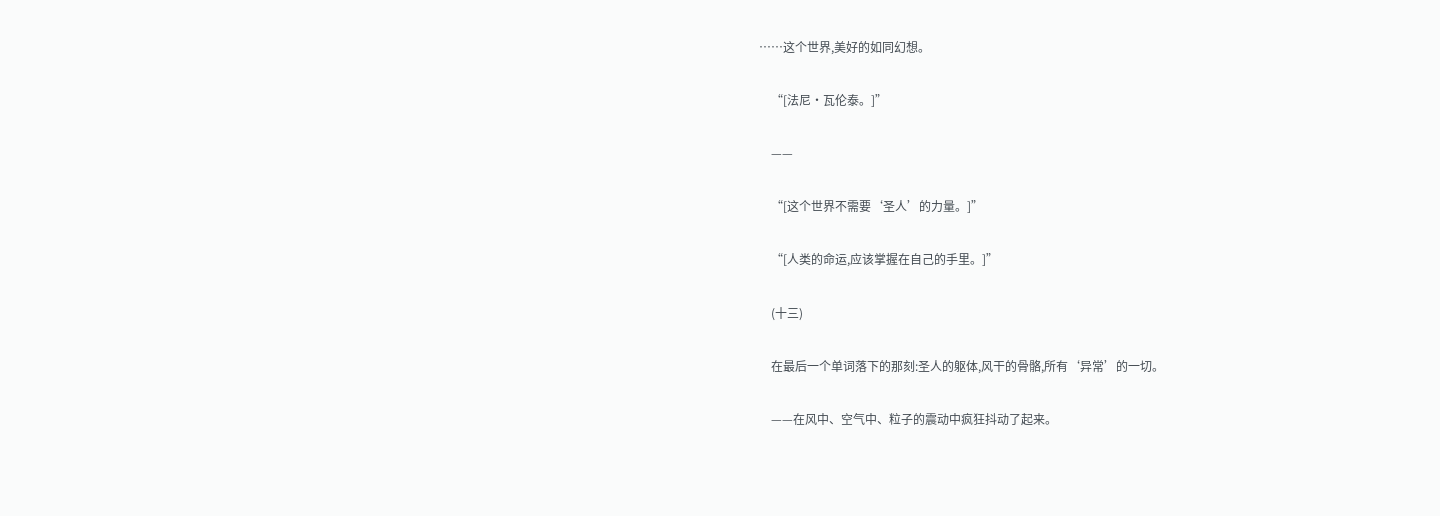……这个世界,美好的如同幻想。

    “[法尼·瓦伦泰。]”

    ——

    “[这个世界不需要‘圣人’的力量。]”

    “[人类的命运,应该掌握在自己的手里。]”

    (十三)

    在最后一个单词落下的那刻:圣人的躯体,风干的骨骼,所有‘异常’的一切。

    ——在风中、空气中、粒子的震动中疯狂抖动了起来。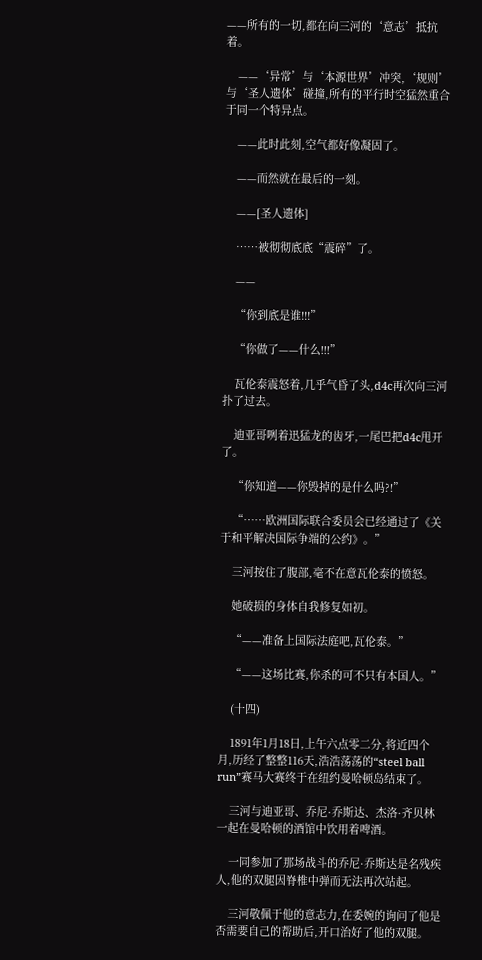——所有的一切,都在向三河的‘意志’抵抗着。

    ——‘异常’与‘本源世界’冲突,‘规则’与‘圣人遗体’碰撞,所有的平行时空猛然重合于同一个特异点。

    ——此时此刻,空气都好像凝固了。

    ——而然就在最后的一刻。

    ——[圣人遗体]

    ……被彻彻底底“震碎”了。

    ——

    “你到底是谁!!!”

    “你做了——什么!!!”

    瓦伦泰震怒着,几乎气昏了头,d4c再次向三河扑了过去。

    迪亚哥咧着迅猛龙的齿牙,一尾巴把d4c甩开了。

    “你知道——你毁掉的是什么吗?!”

    “……欧洲国际联合委员会已经通过了《关于和平解决国际争端的公约》。”

    三河按住了腹部,毫不在意瓦伦泰的愤怒。

    她破损的身体自我修复如初。

    “——准备上国际法庭吧,瓦伦泰。”

    “——这场比赛,你杀的可不只有本国人。”

    (十四)

    1891年1月18日,上午六点零二分,将近四个月,历经了整整116天,浩浩荡荡的“steel ball run”赛马大赛终于在纽约曼哈顿岛结束了。

    三河与迪亚哥、乔尼·乔斯达、杰洛·齐贝林一起在曼哈顿的酒馆中饮用着啤酒。

    一同参加了那场战斗的乔尼·乔斯达是名残疾人,他的双腿因脊椎中弹而无法再次站起。

    三河敬佩于他的意志力,在委婉的询问了他是否需要自己的帮助后,开口治好了他的双腿。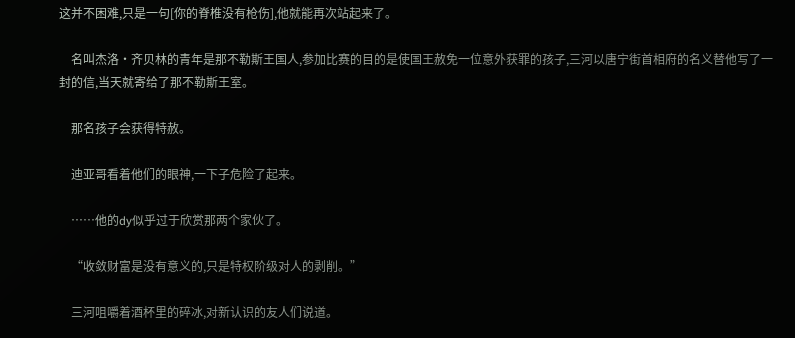这并不困难,只是一句[你的脊椎没有枪伤],他就能再次站起来了。

    名叫杰洛·齐贝林的青年是那不勒斯王国人,参加比赛的目的是使国王赦免一位意外获罪的孩子,三河以唐宁街首相府的名义替他写了一封的信,当天就寄给了那不勒斯王室。

    那名孩子会获得特赦。

    迪亚哥看着他们的眼神,一下子危险了起来。

    ……他的dy似乎过于欣赏那两个家伙了。

    “收敛财富是没有意义的,只是特权阶级对人的剥削。”

    三河咀嚼着酒杯里的碎冰,对新认识的友人们说道。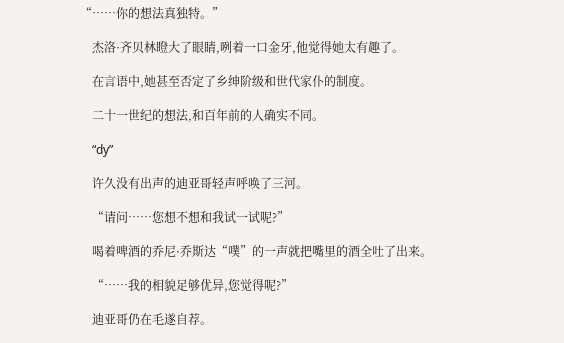“……你的想法真独特。”

    杰洛·齐贝林瞪大了眼睛,咧着一口金牙,他觉得她太有趣了。

    在言语中,她甚至否定了乡绅阶级和世代家仆的制度。

    二十一世纪的想法,和百年前的人确实不同。

    “dy”

    许久没有出声的迪亚哥轻声呼唤了三河。

    “请问……您想不想和我试一试呢?”

    喝着啤酒的乔尼·乔斯达“噗”的一声就把嘴里的酒全吐了出来。

    “……我的相貌足够优异,您觉得呢?”

    迪亚哥仍在毛遂自荐。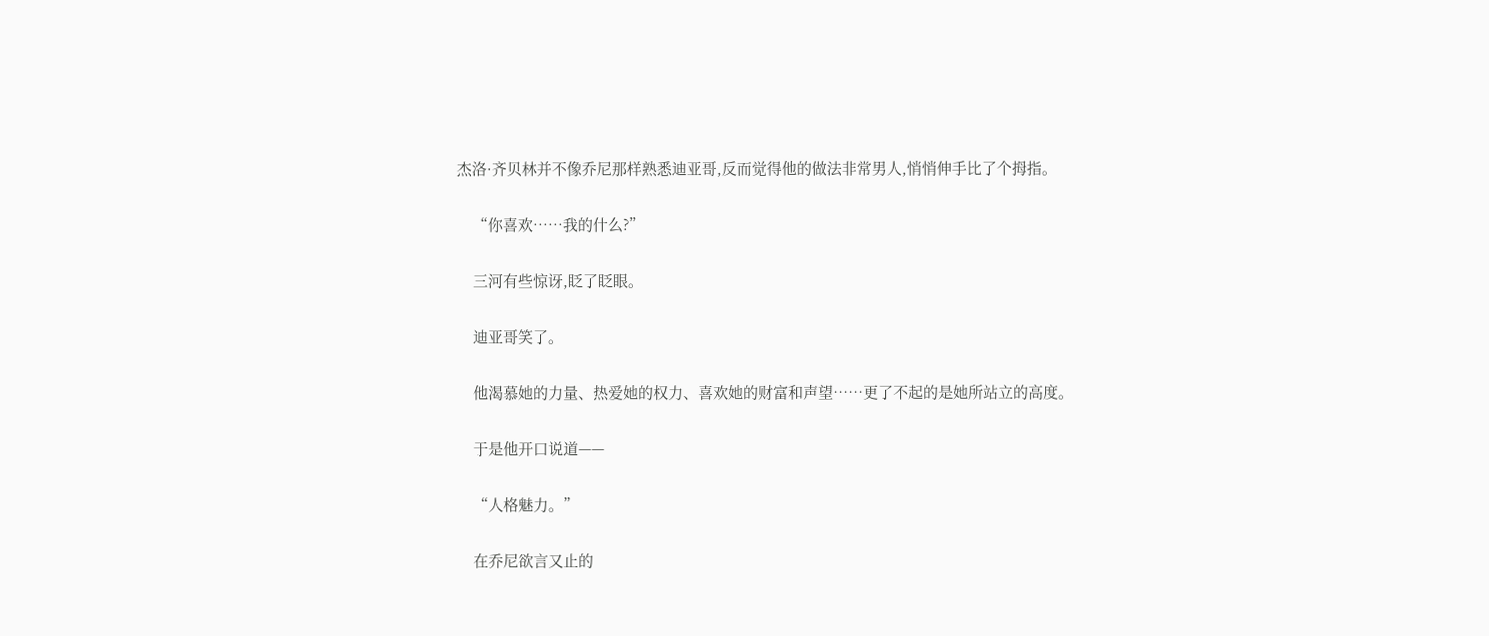杰洛·齐贝林并不像乔尼那样熟悉迪亚哥,反而觉得他的做法非常男人,悄悄伸手比了个拇指。

    “你喜欢……我的什么?”

    三河有些惊讶,眨了眨眼。

    迪亚哥笑了。

    他渴慕她的力量、热爱她的权力、喜欢她的财富和声望……更了不起的是她所站立的高度。

    于是他开口说道——

    “人格魅力。”

    在乔尼欲言又止的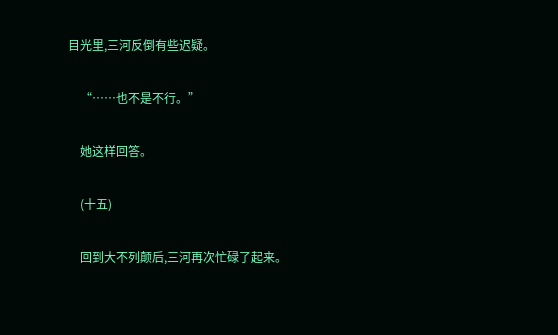目光里,三河反倒有些迟疑。

    “……也不是不行。”

    她这样回答。

    (十五)

    回到大不列颠后,三河再次忙碌了起来。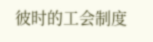彼时的工会制度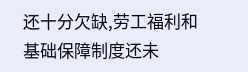还十分欠缺,劳工福利和基础保障制度还未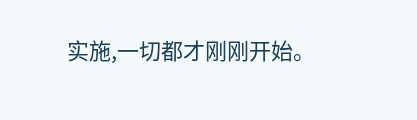实施,一切都才刚刚开始。